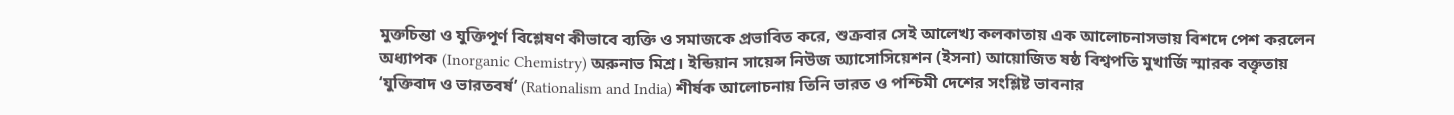মুক্তচিন্তা ও যুক্তিপূর্ণ বিশ্লেষণ কীভাবে ব্যক্তি ও সমাজকে প্রভাবিত করে, শুক্রবার সেই আলেখ্য কলকাতায় এক আলোচনাসভায় বিশদে পেশ করলেন অধ্যাপক (Inorganic Chemistry) অরুনাভ মিশ্র। ইন্ডিয়ান সায়েন্স নিউজ অ্যাসোসিয়েশন (ইসনা) আয়োজিত ষষ্ঠ বিশ্বপতি মুখার্জি স্মারক বক্তৃতায় ‘যুক্তিবাদ ও ভারতবর্ষ’ (Rationalism and India) শীর্ষক আলোচনায় তিনি ভারত ও পশ্চিমী দেশের সংশ্লিষ্ট ভাবনার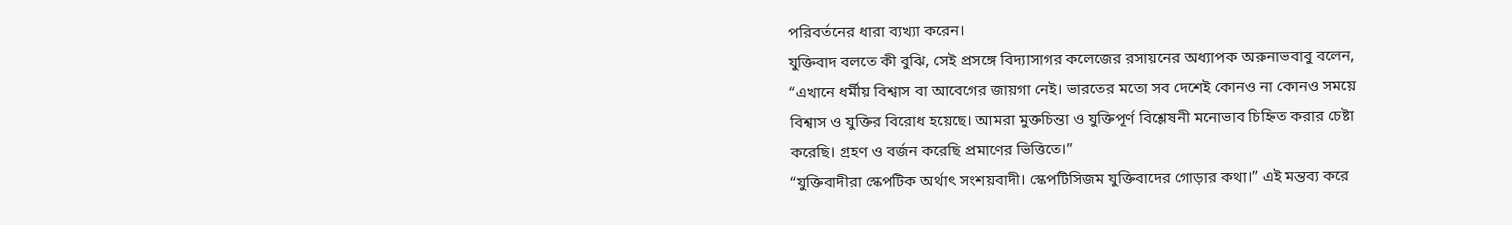পরিবর্তনের ধারা ব্যখ্যা করেন।
যুক্তিবাদ বলতে কী বুঝি, সেই প্রসঙ্গে বিদ্যাসাগর কলেজের রসায়নের অধ্যাপক অরুনাভবাবু বলেন, “এখানে ধর্মীয় বিশ্বাস বা আবেগের জায়গা নেই। ভারতের মতো সব দেশেই কোনও না কোনও সময়ে বিশ্বাস ও যুক্তির বিরোধ হয়েছে। আমরা মুক্তচিন্তা ও যুক্তিপূর্ণ বিশ্লেষনী মনোভাব চিহ্নিত করার চেষ্টা করেছি। গ্রহণ ও বর্জন করেছি প্রমাণের ভিত্তিতে।”
“যুক্তিবাদীরা স্কেপটিক অর্থাৎ সংশয়বাদী। স্কেপটিসিজম যুক্তিবাদের গোড়ার কথা।” এই মন্তব্য করে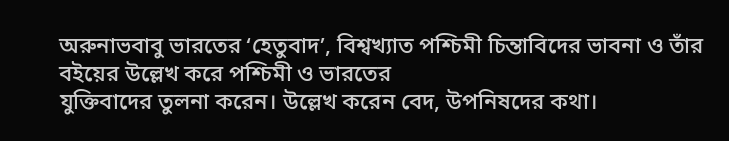অরুনাভবাবু ভারতের ‘হেতুবাদ’, বিশ্বখ্যাত পশ্চিমী চিন্তাবিদের ভাবনা ও তাঁর বইয়ের উল্লেখ করে পশ্চিমী ও ভারতের
যুক্তিবাদের তুলনা করেন। উল্লেখ করেন বেদ, উপনিষদের কথা।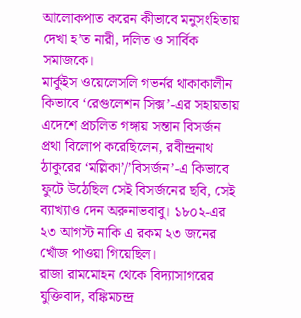আলোকপাত করেন কীভাবে মনুসংহিতায় দেখা হ’ত নারী, দলিত ও সার্বিক সমাজকে।
মার্কুইস ওয়েলেসলি গভর্নর থাকাকালীন কিভাবে ‘রেগুলেশন সিক্স’-এর সহায়তায় এদেশে প্রচলিত গঙ্গায় সন্তান বিসর্জন প্রথা বিলোপ করেছিলেন, রবীন্দ্রনাথ ঠাকুরের ‘মল্লিকা’/’বিসর্জন’-এ কিভাবে ফুটে উঠেছিল সেই বিসর্জনের ছবি, সেই ব্যাখ্যাও দেন অরুনাভবাবু। ১৮০২-এর ২৩ আগস্ট নাকি এ রকম ২৩ জনের খোঁজ পাওয়া গিয়েছিল।
রাজা রামমোহন থেকে বিদ্যাসাগরের যুক্তিবাদ, বঙ্কিমচন্দ্র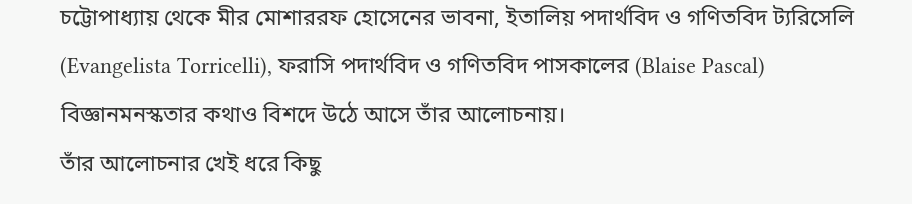চট্টোপাধ্যায় থেকে মীর মোশাররফ হোসেনের ভাবনা, ইতালিয় পদার্থবিদ ও গণিতবিদ ট্যরিসেলি (Evangelista Torricelli), ফরাসি পদার্থবিদ ও গণিতবিদ পাসকালের (Blaise Pascal) বিজ্ঞানমনস্কতার কথাও বিশদে উঠে আসে তাঁর আলোচনায়।
তাঁর আলোচনার খেই ধরে কিছু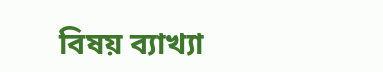বিষয় ব্যাখ্যা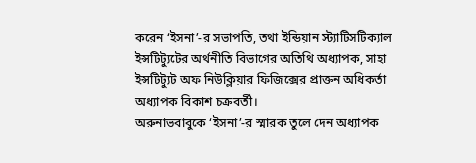করেন ‘ইসনা’-র সভাপতি, তথা ইন্ডিয়ান স্ট্যাটিসটিক্যাল ইন্সটিট্যুটের অর্থনীতি বিভাগের অতিথি অধ্যাপক, সাহা ইন্সটিট্যুট অফ নিউক্লিয়ার ফিজিক্সের প্রাক্তন অধিকর্তা অধ্যাপক বিকাশ চক্রবর্তী।
অরুনাভবাবুকে ‘ইসনা’-র স্মারক তুলে দেন অধ্যাপক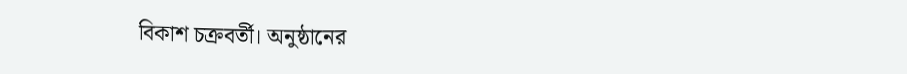বিকাশ চক্রবর্তী। অনুষ্ঠানের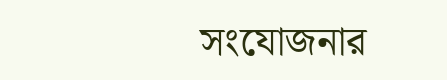সংযোজনার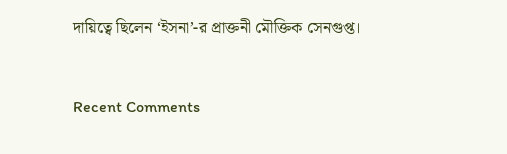দায়িত্বে ছিলেন ‘ইসনা’-র প্রাক্তনী মৌক্তিক সেনগুপ্ত।


Recent Comments